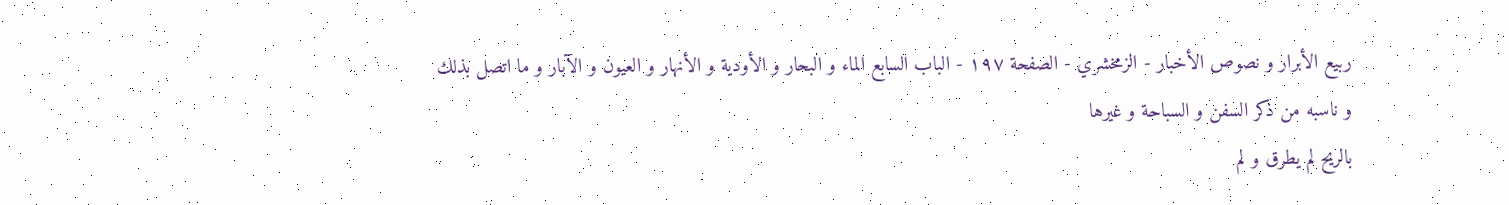ربيع الأبرار و نصوص الأخبار - الزمخشري - الصفحة ١٩٧ - الباب السابع الماء و البحار و الأودية و الأنهار و العيون و الآبار و ما اتصل بذلك و ناسبه من ذكر السفن و السباحة و غيرها
بالريح لم يطرق و لم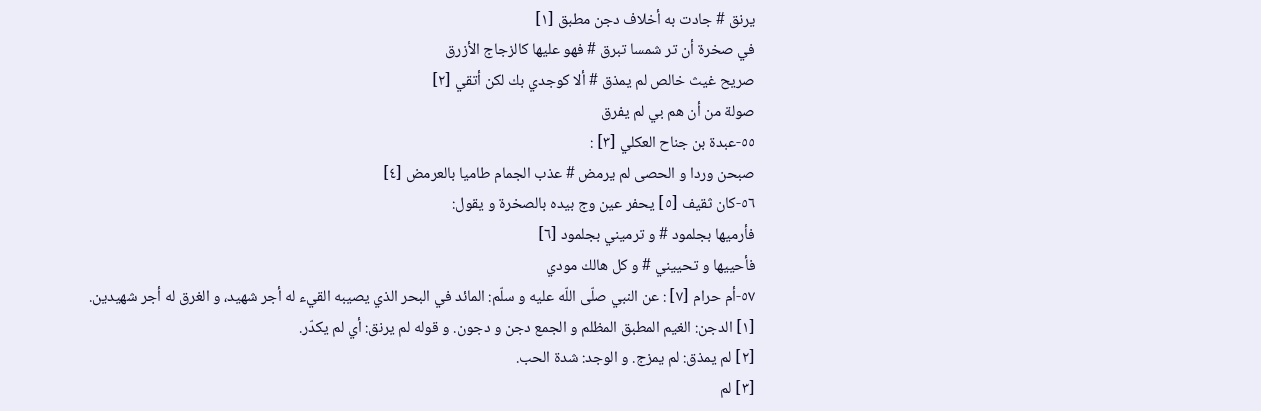يرنق # جادت به أخلاف دجن مطبق [١]
في صخرة أن تر شمسا تبرق # فهو عليها كالزجاج الأزرق
صريح غيث خالص لم يمذق # ألا كوجدي بك لكن أتقي [٢]
صولة من أن هم بي لم يفرق
٥٥-عبدة بن جناح العكلي [٣] :
صبحن وردا و الحصى لم يرمض # عذب الجمام طاميا بالعرمض [٤]
٥٦-كان ثقيف [٥] يحفر عين وج بيده بالصخرة و يقول:
فأرميها بجلمود # و ترميني بجلمود [٦]
فأحييها و تحييني # و كل هالك مودي
٥٧-أم حرام [٧] : عن النبي صلّى اللّه عليه و سلّم: المائد في البحر الذي يصيبه القيء له أجر شهيد، و الغرق له أجر شهيدين.
[١] الدجن: الغيم المطبق المظلم و الجمع دجن و دجون. و قوله لم يرنق: أي لم يكدّر.
[٢] لم يمذق: لم يمزج. و الوجد: شدة الحب.
[٣] لم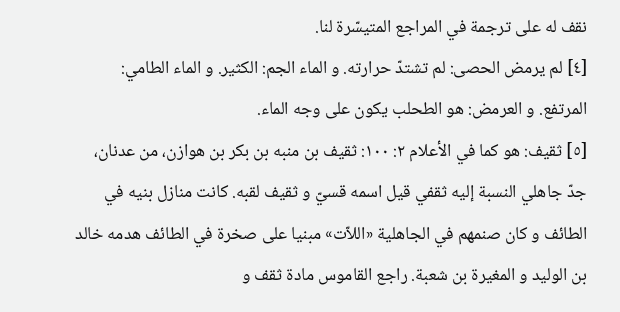نقف له على ترجمة في المراجع المتيسّرة لنا.
[٤] لم يرمض الحصى: لم تشتدّ حرارته. و الماء الجم: الكثير. و الماء الطامي:
المرتفع. و العرمض: هو الطحلب يكون على وجه الماء.
[٥] ثقيف: هو كما في الأعلام ٢: ١٠٠: ثقيف بن منبه بن بكر بن هوازن، من عدنان، جدّ جاهلي النسبة إليه ثقفي قيل اسمه قسيّ و ثقيف لقبه. كانت منازل بنيه في الطائف و كان صنمهم في الجاهلية «اللاّت» مبنيا على صخرة في الطائف هدمه خالد بن الوليد و المغيرة بن شعبة. راجع القاموس مادة ثقف و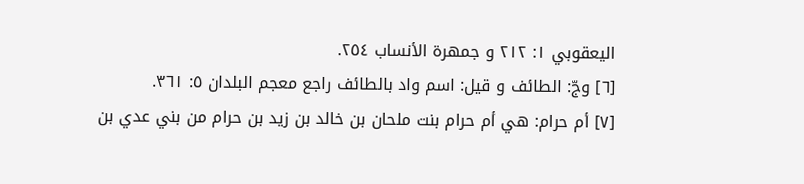اليعقوبي ١: ٢١٢ و جمهرة الأنساب ٢٥٤.
[٦] وجّ: الطائف و قيل: اسم واد بالطائف راجع معجم البلدان ٥: ٣٦١.
[٧] أم حرام: هي أم حرام بنت ملحان بن خالد بن زيد بن حرام من بني عدي بن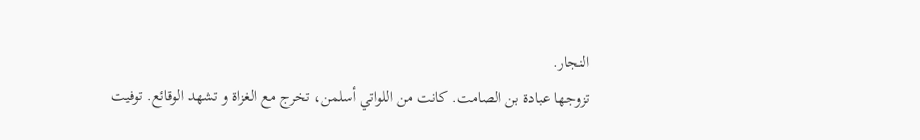النجار.
تزوجها عبادة بن الصامت. كانت من اللواتي أسلمن، تخرج مع الغزاة و تشهد الوقائع. توفيت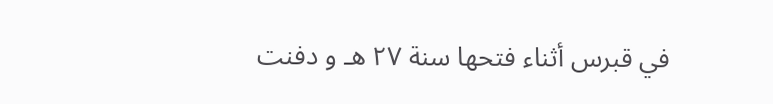في قبرس أثناء فتحها سنة ٢٧ هـ و دفنت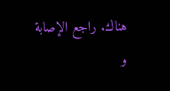هناك. راجع الإصابة و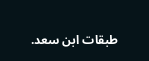طبقات ابن سعد.